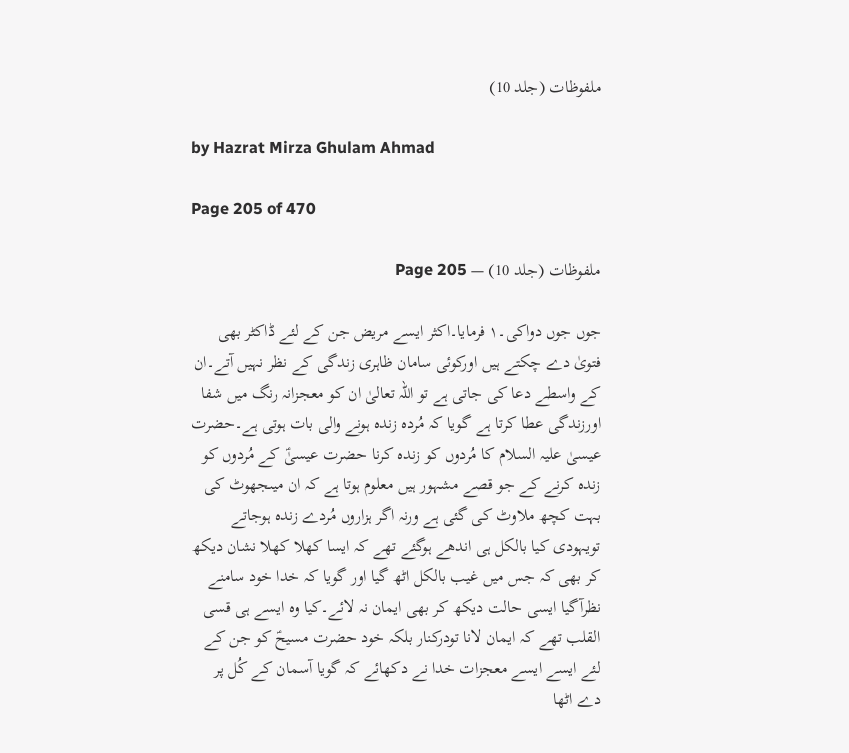ملفوظات (جلد 10)

by Hazrat Mirza Ghulam Ahmad

Page 205 of 470

ملفوظات (جلد 10) — Page 205

جوں جوں دواکی۔۱ فرمایا۔اکثر ایسے مریض جن کے لئے ڈاکٹر بھی فتویٰ دے چکتے ہیں اورکوئی سامان ظاہری زندگی کے نظر نہیں آتے۔ان کے واسطے دعا کی جاتی ہے تو اللہ تعالیٰ ان کو معجزانہ رنگ میں شفا اورزندگی عطا کرتا ہے گویا کہ مُردہ زندہ ہونے والی بات ہوتی ہے۔حضرت عیسیٰ علیہ السلام کا مُردوں کو زندہ کرنا حضرت عیسیٰؑ کے مُردوں کو زندہ کرنے کے جو قصے مشہور ہیں معلوم ہوتا ہے کہ ان میںجھوٹ کی بہت کچھ ملاوٹ کی گئی ہے ورنہ اگر ہزاروں مُردے زندہ ہوجاتے تویہودی کیا بالکل ہی اندھے ہوگئے تھے کہ ایسا کھلا کھلا نشان دیکھ کر بھی کہ جس میں غیب بالکل اٹھ گیا اور گویا کہ خدا خود سامنے نظرآگیا ایسی حالت دیکھ کر بھی ایمان نہ لائے۔کیا وہ ایسے ہی قسی القلب تھے کہ ایمان لانا تودرکنار بلکہ خود حضرت مسیحؑ کو جن کے لئے ایسے ایسے معجزات خدا نے دکھائے کہ گویا آسمان کے کُل پر دے اٹھا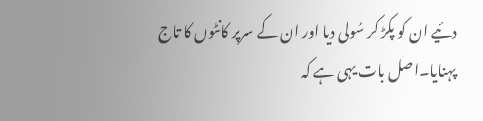دئیے ان کو پکڑ کر سُولی دیا اور ان کے سرپر کانٹوں کا تاج پہنایا۔اصل بات یہی ہے کہ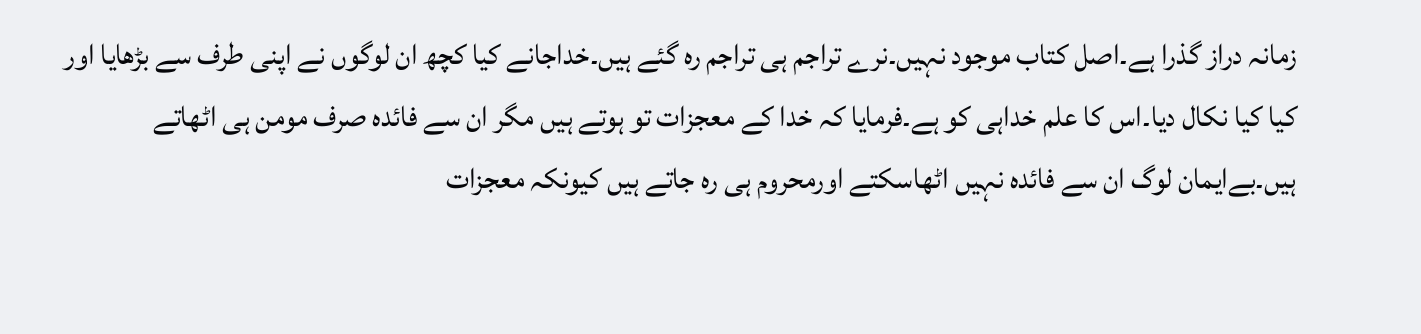زمانہ دراز گذرا ہے۔اصل کتاب موجود نہیں۔نرے تراجم ہی تراجم رہ گئے ہیں۔خداجانے کیا کچھ ان لوگوں نے اپنی طرف سے بڑھایا اور کیا کیا نکال دیا۔اس کا علم خداہی کو ہے۔فرمایا کہ خدا کے معجزات تو ہوتے ہیں مگر ان سے فائدہ صرف مومن ہی اٹھاتے ہیں۔بےایمان لوگ ان سے فائدہ نہیں اٹھاسکتے اورمحروم ہی رہ جاتے ہیں کیونکہ معجزات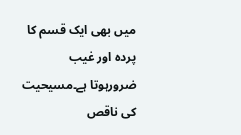میں بھی ایک قسم کا پردہ اور غیب ضرورہوتا ہے۔مسیحیت کی ناقص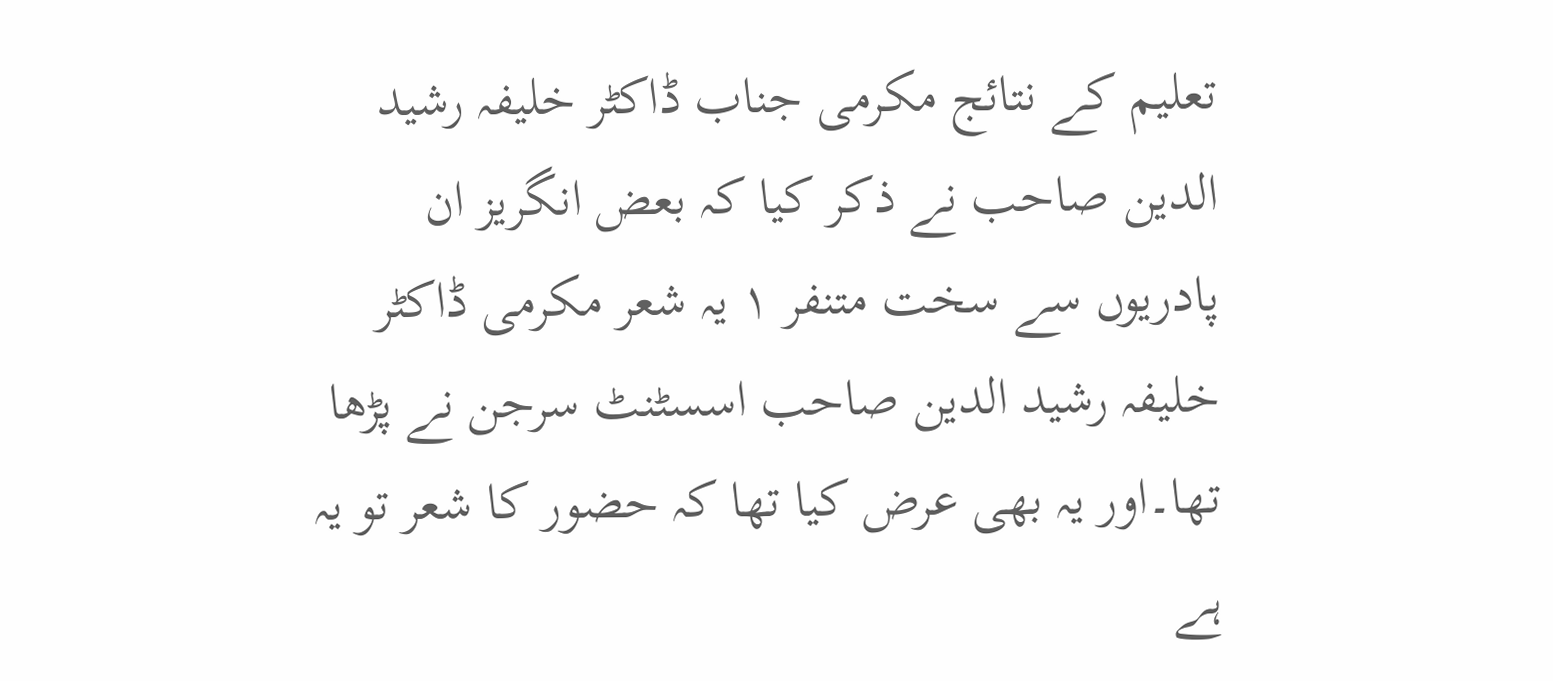تعلیم کے نتائج مکرمی جناب ڈاکٹر خلیفہ رشید الدین صاحب نے ذکر کیا کہ بعض انگریز ان پادریوں سے سخت متنفر ۱ یہ شعر مکرمی ڈاکٹر خلیفہ رشید الدین صاحب اسسٹنٹ سرجن نے پڑھا تھا۔اور یہ بھی عرض کیا تھا کہ حضور کا شعر تو یہ ہے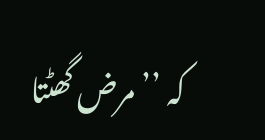کہ ’’مرض گھٹتا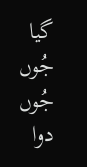گیا جُوں جُوں دوا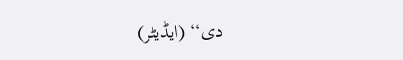دی‘‘ (ایڈیٹر)